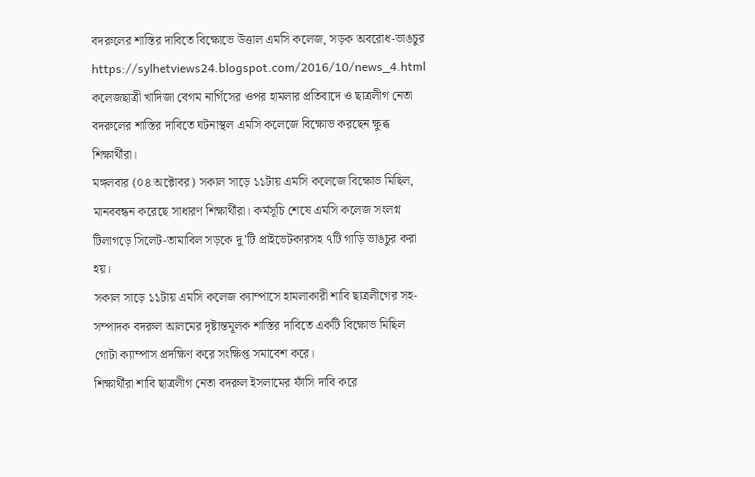বদরুলের শাস্তির দাবিতে বিক্ষোভে উত্তাল এমসি কলেজ, সড়ক অবরোধ-ভাঙচুর
https://sylhetviews24.blogspot.com/2016/10/news_4.html
কলেজছাত্রী খাদিজা বেগম নার্গিসের ওপর হামলার প্রতিবাদে ও ছাত্রলীগ নেতা বদরুলের শাস্তির দাবিতে ঘটনাস্থল এমসি কলেজে বিক্ষোভ করছেন ক্ষুব্ধ শিক্ষার্থীরা।
মঙ্গলবার (০৪ অক্টোবর) সকাল সাড়ে ১১টায় এমসি কলেজে বিক্ষোভ মিছিল, মানববন্ধন করেছে সাধারণ শিক্ষার্থীরা। কর্মসূচি শেষে এমসি কলেজ সংলগ্ন টিলাগড়ে সিলেট-তামাবিল সড়কে দু’টি প্রাইভেটকারসহ ৭টি গাড়ি ভাঙচুর করা হয়।
সকাল সাড়ে ১১টায় এমসি কলেজ ক্যাম্পাসে হামলাকারী শাবি ছাত্রলীগের সহ-সম্পাদক বদরুল আলমের দৃষ্টান্তমূলক শাস্তির দাবিতে একটি বিক্ষোভ মিছিল গোটা ক্যাম্পাস প্রদক্ষিণ করে সংক্ষিপ্ত সমাবেশ করে।
শিক্ষার্থীরা শাবি ছাত্রলীগ নেতা বদরুল ইসলামের ফাঁসি দাবি করে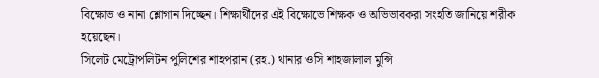বিক্ষোভ ও নানা শ্লোগান দিচ্ছেন। শিক্ষার্থীদের এই বিক্ষোভে শিক্ষক ও অভিভাবকরা সংহতি জানিয়ে শরীক হয়েছেন।
সিলেট মেট্রোপলিটন পুলিশের শাহপরান (রহ.) থানার ওসি শাহজালাল মুন্সি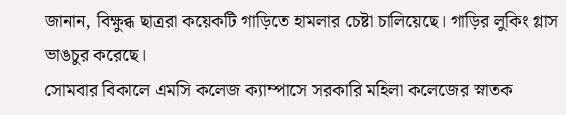জানান, বিক্ষুব্ধ ছাত্ররা কয়েকটি গাড়িতে হামলার চেষ্টা চালিয়েছে। গাড়ির লুকিং গ্লাস ভাঙচুর করেছে।
সোমবার বিকালে এমসি কলেজ ক্যাম্পাসে সরকারি মহিলা কলেজের স্নাতক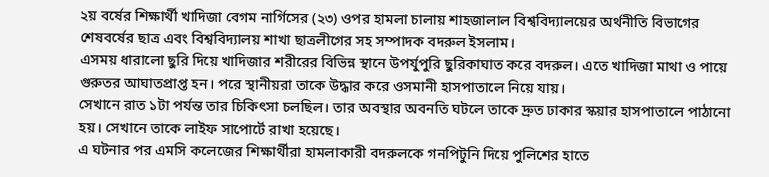২য় বর্ষের শিক্ষার্থী খাদিজা বেগম নার্গিসের (২৩) ওপর হামলা চালায় শাহজালাল বিশ্ববিদ্যালয়ের অর্থনীতি বিভাগের শেষবর্ষের ছাত্র এবং বিশ্ববিদ্যালয় শাখা ছাত্রলীগের সহ সম্পাদক বদরুল ইসলাম।
এসময় ধারালো ছুরি দিয়ে খাদিজার শরীরের বিভিন্ন স্থানে উপর্যুপুরি ছুরিকাঘাত করে বদরুল। এতে খাদিজা মাথা ও পায়ে গুরুতর আঘাতপ্রাপ্ত হন। পরে স্থানীয়রা তাকে উদ্ধার করে ওসমানী হাসপাতালে নিয়ে যায়।
সেখানে রাত ১টা পর্যন্ত তার চিকিৎসা চলছিল। তার অবস্থার অবনতি ঘটলে তাকে দ্রুত ঢাকার স্কয়ার হাসপাতালে পাঠানো হয়। সেখানে তাকে লাইফ সাপোর্টে রাখা হয়েছে।
এ ঘটনার পর এমসি কলেজের শিক্ষার্থীরা হামলাকারী বদরুলকে গনপিটুনি দিয়ে পুলিশের হাতে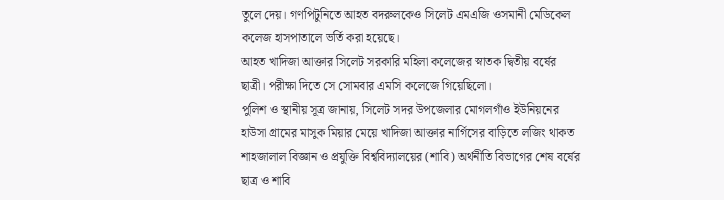তুলে দেয়। গণপিটুনিতে আহত বদরুলকেও সিলেট এমএজি ওসমানী মেডিকেল কলেজ হাসপাতালে ভর্তি করা হয়েছে।
আহত খাদিজা আক্তার সিলেট সরকারি মহিলা কলেজের স্নাতক দ্বিতীয় বর্ষের ছাত্রী। পরীক্ষা দিতে সে সোমবার এমসি কলেজে গিয়েছিলো।
পুলিশ ও স্থানীয় সূত্র জানায়, সিলেট সদর উপজেলার মোগলগাঁও ইউনিয়নের হাউসা গ্রামের মাসুক মিয়ার মেয়ে খাদিজা আক্তার নার্গিসের বাড়িতে লজিং থাকত শাহজালাল বিজ্ঞান ও প্রযুক্তি বিশ্ববিদ্যালয়ের (শাবি) অর্থনীতি বিভাগের শেষ বর্ষের ছাত্র ও শাবি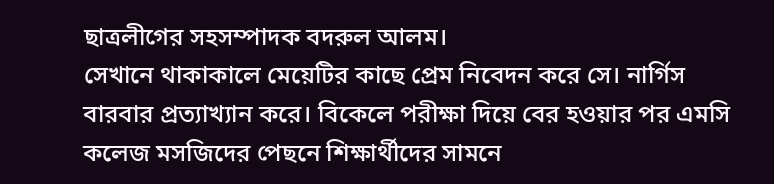ছাত্রলীগের সহসম্পাদক বদরুল আলম।
সেখানে থাকাকালে মেয়েটির কাছে প্রেম নিবেদন করে সে। নার্গিস বারবার প্রত্যাখ্যান করে। বিকেলে পরীক্ষা দিয়ে বের হওয়ার পর এমসি কলেজ মসজিদের পেছনে শিক্ষার্থীদের সামনে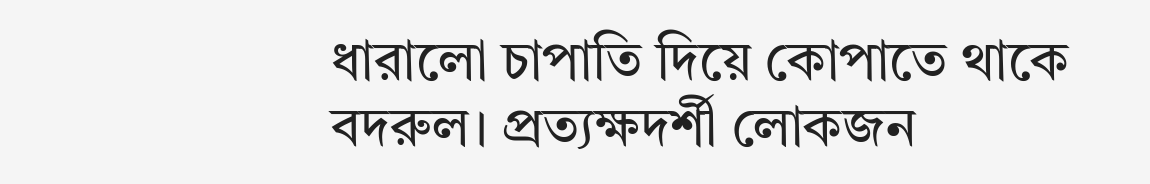ধারালো চাপাতি দিয়ে কোপাতে থাকে বদরুল। প্রত্যক্ষদর্শী লোকজন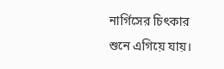নার্গিসের চিৎকার শুনে এগিয়ে যায়।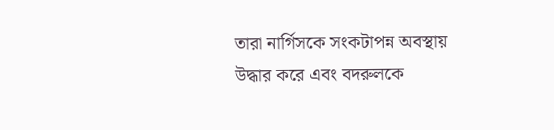তারা নার্গিসকে সংকটাপন্ন অবস্থায় উদ্ধার করে এবং বদরুলকে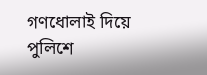গণধোলাই দিয়ে পুলিশে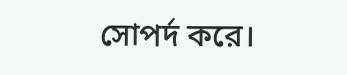সোপর্দ করে।